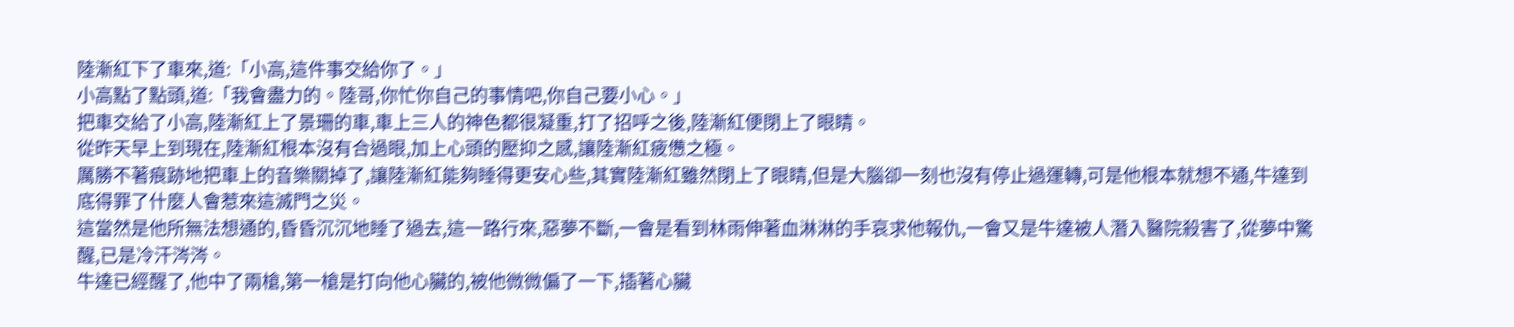陸漸紅下了車來,道:「小高,這件事交給你了。」
小高點了點頭,道:「我會盡力的。陸哥,你忙你自己的事情吧,你自己要小心。」
把車交給了小高,陸漸紅上了景珊的車,車上三人的神色都很凝重,打了招呼之後,陸漸紅便閉上了眼睛。
從昨天早上到現在,陸漸紅根本沒有合過眼,加上心頭的壓抑之感,讓陸漸紅疲憊之極。
厲勝不著痕跡地把車上的音樂關掉了,讓陸漸紅能夠睡得更安心些,其實陸漸紅雖然閉上了眼睛,但是大腦卻一刻也沒有停止過運轉,可是他根本就想不通,牛達到底得罪了什麼人會惹來這滅門之災。
這當然是他所無法想通的,昏昏沉沉地睡了過去,這一路行來,惡夢不斷,一會是看到林雨伸著血淋淋的手哀求他報仇,一會又是牛達被人潛入醫院殺害了,從夢中驚醒,已是冷汗涔涔。
牛達已經醒了,他中了兩槍,第一槍是打向他心臟的,被他微微偏了一下,插著心臟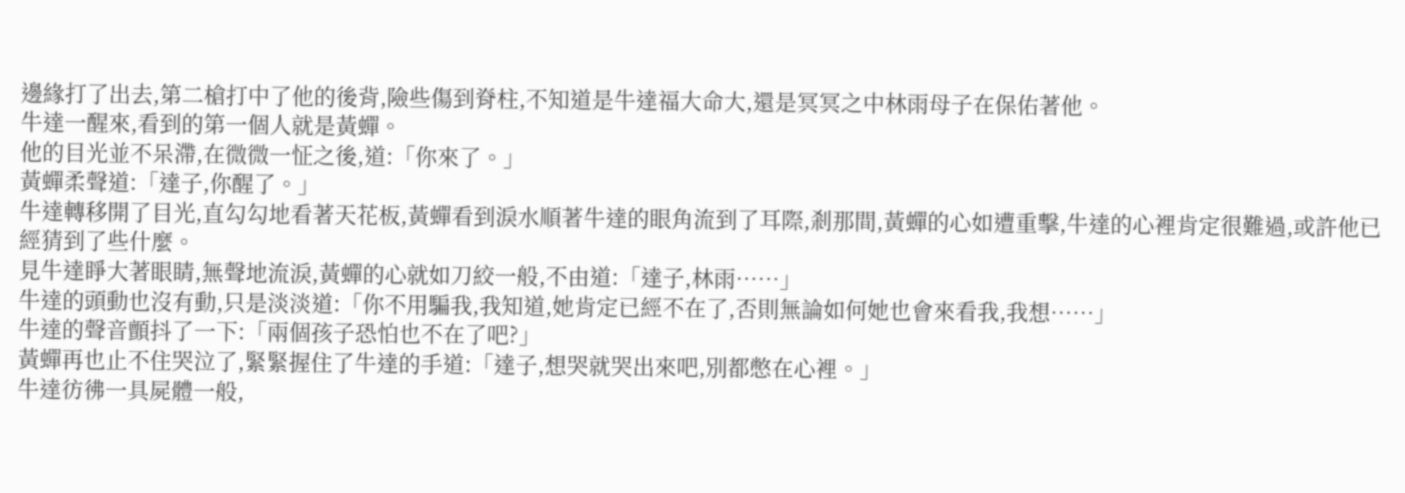邊緣打了出去,第二槍打中了他的後背,險些傷到脊柱,不知道是牛達福大命大,還是冥冥之中林雨母子在保佑著他。
牛達一醒來,看到的第一個人就是黃蟬。
他的目光並不呆滯,在微微一怔之後,道:「你來了。」
黃蟬柔聲道:「達子,你醒了。」
牛達轉移開了目光,直勾勾地看著天花板,黃蟬看到淚水順著牛達的眼角流到了耳際,剎那間,黃蟬的心如遭重擊,牛達的心裡肯定很難過,或許他已經猜到了些什麼。
見牛達睜大著眼睛,無聲地流淚,黃蟬的心就如刀絞一般,不由道:「達子,林雨……」
牛達的頭動也沒有動,只是淡淡道:「你不用騙我,我知道,她肯定已經不在了,否則無論如何她也會來看我,我想……」
牛達的聲音顫抖了一下:「兩個孩子恐怕也不在了吧?」
黃蟬再也止不住哭泣了,緊緊握住了牛達的手道:「達子,想哭就哭出來吧,別都憋在心裡。」
牛達彷彿一具屍體一般,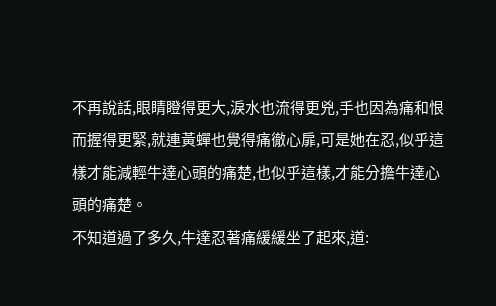不再說話,眼睛瞪得更大,淚水也流得更兇,手也因為痛和恨而握得更緊,就連黃蟬也覺得痛徹心扉,可是她在忍,似乎這樣才能減輕牛達心頭的痛楚,也似乎這樣,才能分擔牛達心頭的痛楚。
不知道過了多久,牛達忍著痛緩緩坐了起來,道: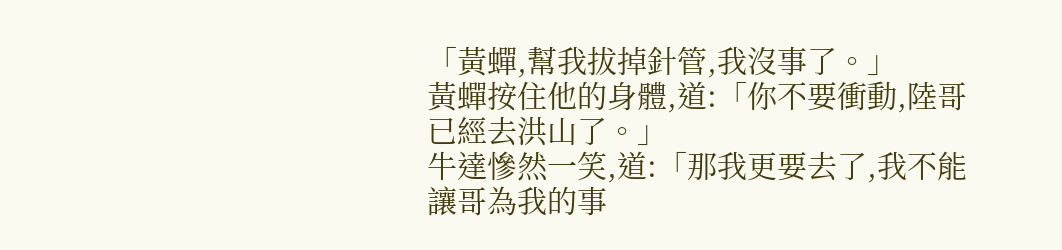「黃蟬,幫我拔掉針管,我沒事了。」
黃蟬按住他的身體,道:「你不要衝動,陸哥已經去洪山了。」
牛達慘然一笑,道:「那我更要去了,我不能讓哥為我的事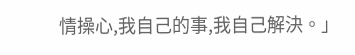情操心,我自己的事,我自己解決。」